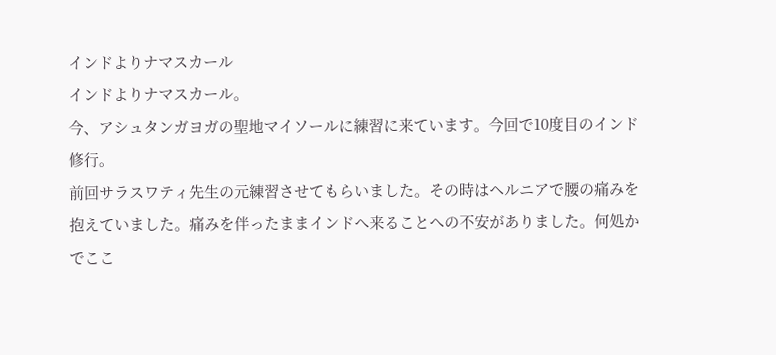インドよりナマスカール
インドよりナマスカール。
今、アシュタンガヨガの聖地マイソールに練習に来ています。今回で10度目のインド修行。
前回サラスワティ先生の元練習させてもらいました。その時はヘルニアで腰の痛みを抱えていました。痛みを伴ったままインドへ来ることへの不安がありました。何処かでここ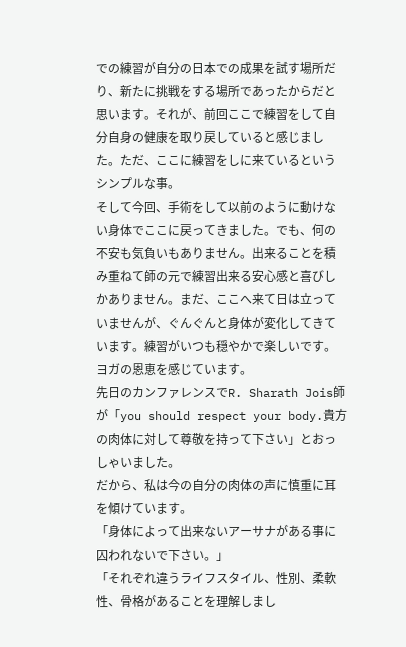での練習が自分の日本での成果を試す場所だり、新たに挑戦をする場所であったからだと思います。それが、前回ここで練習をして自分自身の健康を取り戻していると感じました。ただ、ここに練習をしに来ているというシンプルな事。
そして今回、手術をして以前のように動けない身体でここに戻ってきました。でも、何の不安も気負いもありません。出来ることを積み重ねて師の元で練習出来る安心感と喜びしかありません。まだ、ここへ来て日は立っていませんが、ぐんぐんと身体が変化してきています。練習がいつも穏やかで楽しいです。ヨガの恩恵を感じています。
先日のカンファレンスでR. Sharath Jois師が「you should respect your body.貴方の肉体に対して尊敬を持って下さい」とおっしゃいました。
だから、私は今の自分の肉体の声に慎重に耳を傾けています。
「身体によって出来ないアーサナがある事に囚われないで下さい。」
「それぞれ違うライフスタイル、性別、柔軟性、骨格があることを理解しまし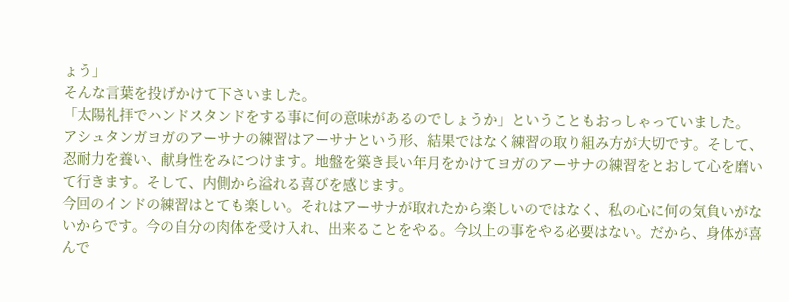ょう」
そんな言葉を投げかけて下さいました。
「太陽礼拝でハンドスタンドをする事に何の意味があるのでしょうか」ということもおっしゃっていました。
アシュタンガヨガのアーサナの練習はアーサナという形、結果ではなく練習の取り組み方が大切です。そして、忍耐力を養い、献身性をみにつけます。地盤を築き長い年月をかけてヨガのアーサナの練習をとおして心を磨いて行きます。そして、内側から溢れる喜びを感じます。
今回のインドの練習はとても楽しい。それはアーサナが取れたから楽しいのではなく、私の心に何の気負いがないからです。今の自分の肉体を受け入れ、出来ることをやる。今以上の事をやる必要はない。だから、身体が喜んで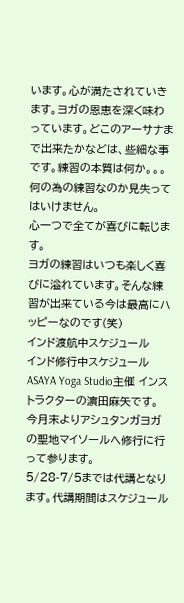います。心が満たされていきます。ヨガの恩恵を深く味わっています。どこのアーサナまで出来たかなどは、些細な事です。練習の本質は何か。。。何の為の練習なのか見失ってはいけません。
心一つで全てが喜びに転じます。
ヨガの練習はいつも楽しく喜びに溢れています。そんな練習が出来ている今は最高にハッピーなのです(笑)
インド渡航中スケジュール
インド修行中スケジュール
ASAYA Yoga Studio主催 インストラクターの濵田麻矢です。
今月末よりアシュタンガヨガの聖地マイソールへ修行に行って参ります。
5/28-7/5までは代講となります。代講期間はスケジュール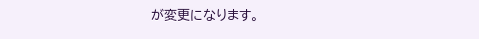が変更になります。